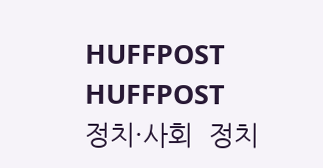HUFFPOST
HUFFPOST
정치·사회  정치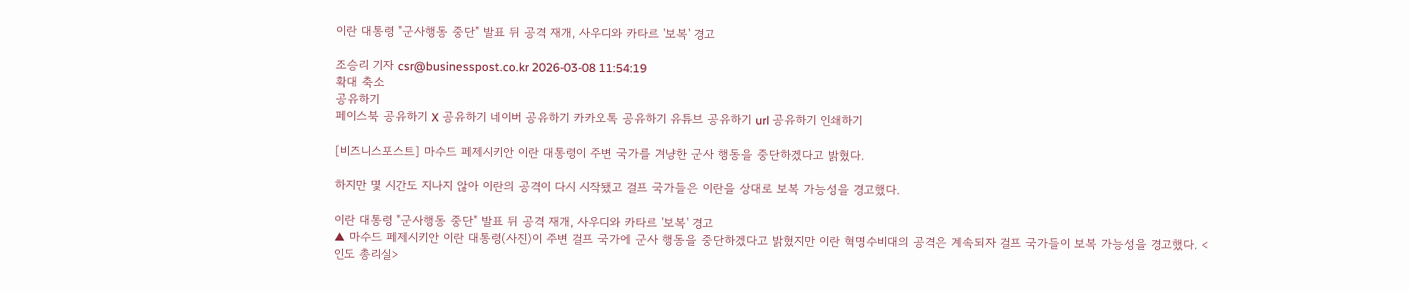이란 대통령 "군사행동 중단" 발표 뒤 공격 재개, 사우디와 카타르 '보복' 경고

조승리 기자 csr@businesspost.co.kr 2026-03-08 11:54:19
확대 축소
공유하기
페이스북 공유하기 X 공유하기 네이버 공유하기 카카오톡 공유하기 유튜브 공유하기 url 공유하기 인쇄하기

[비즈니스포스트] 마수드 페제시키안 이란 대통령이 주변 국가를 겨냥한 군사 행동을 중단하겠다고 밝혔다.

하지만 몇 시간도 지나지 않아 이란의 공격이 다시 시작됐고 걸프 국가들은 이란을 상대로 보복 가능성을 경고했다.

이란 대통령 "군사행동 중단" 발표 뒤 공격 재개, 사우디와 카타르 '보복' 경고
▲ 마수드 페제시키안 이란 대통령(사진)이 주변 걸프 국가에 군사 행동을 중단하겠다고 밝혔지만 이란 혁명수비대의 공격은 계속되자 걸프 국가들이 보복 가능성을 경고했다. <인도 총리실>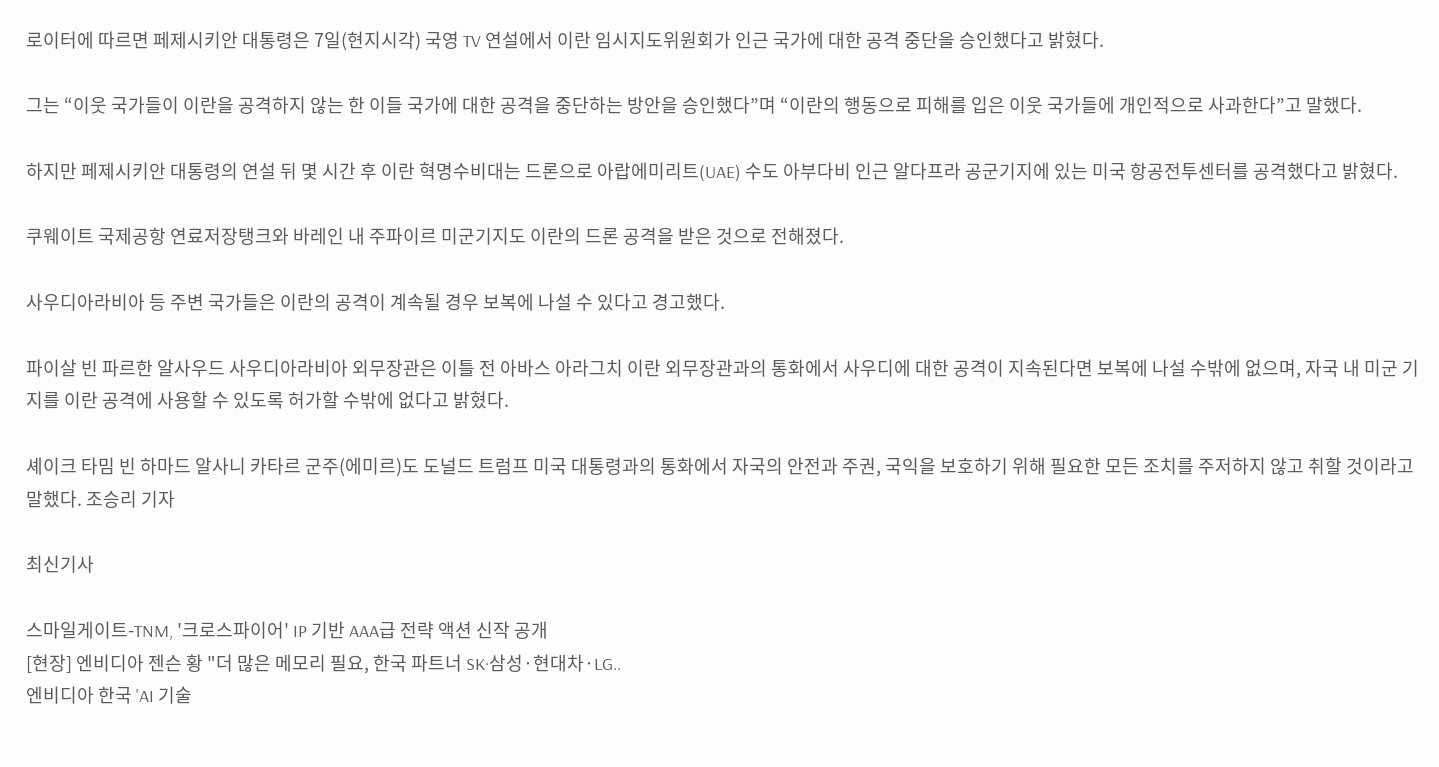로이터에 따르면 페제시키안 대통령은 7일(현지시각) 국영 TV 연설에서 이란 임시지도위원회가 인근 국가에 대한 공격 중단을 승인했다고 밝혔다.

그는 “이웃 국가들이 이란을 공격하지 않는 한 이들 국가에 대한 공격을 중단하는 방안을 승인했다”며 “이란의 행동으로 피해를 입은 이웃 국가들에 개인적으로 사과한다”고 말했다.

하지만 페제시키안 대통령의 연설 뒤 몇 시간 후 이란 혁명수비대는 드론으로 아랍에미리트(UAE) 수도 아부다비 인근 알다프라 공군기지에 있는 미국 항공전투센터를 공격했다고 밝혔다.

쿠웨이트 국제공항 연료저장탱크와 바레인 내 주파이르 미군기지도 이란의 드론 공격을 받은 것으로 전해졌다.

사우디아라비아 등 주변 국가들은 이란의 공격이 계속될 경우 보복에 나설 수 있다고 경고했다.

파이살 빈 파르한 알사우드 사우디아라비아 외무장관은 이틀 전 아바스 아라그치 이란 외무장관과의 통화에서 사우디에 대한 공격이 지속된다면 보복에 나설 수밖에 없으며, 자국 내 미군 기지를 이란 공격에 사용할 수 있도록 허가할 수밖에 없다고 밝혔다.

셰이크 타밈 빈 하마드 알사니 카타르 군주(에미르)도 도널드 트럼프 미국 대통령과의 통화에서 자국의 안전과 주권, 국익을 보호하기 위해 필요한 모든 조치를 주저하지 않고 취할 것이라고 말했다. 조승리 기자

최신기사

스마일게이트-TNM, '크로스파이어' IP 기반 AAA급 전략 액션 신작 공개
[현장] 엔비디아 젠슨 황 "더 많은 메모리 필요, 한국 파트너 SK·삼성·현대차·LG..
엔비디아 한국 'AI 기술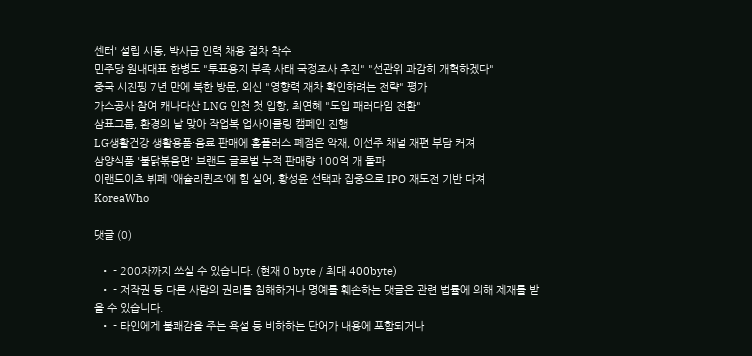센터' 설립 시동, 박사급 인력 채용 절차 착수
민주당 원내대표 한병도 "투표용지 부족 사태 국정조사 추진" "선관위 과감히 개혁하겠다"
중국 시진핑 7년 만에 북한 방문, 외신 "영향력 재차 확인하려는 전략" 평가
가스공사 참여 캐나다산 LNG 인천 첫 입항, 최연혜 "도입 패러다임 전환"
삼표그룹, 환경의 날 맞아 작업복 업사이클링 캠페인 진행
LG생활건강 생활용품·음료 판매에 홈플러스 폐점은 악재, 이선주 채널 재편 부담 커져
삼양식품 '불닭볶음면' 브랜드 글로벌 누적 판매량 100억 개 돌파
이랜드이츠 뷔페 '애슐리퀸즈'에 힘 실어, 황성윤 선택과 집중으로 IPO 재도전 기반 다져
KoreaWho

댓글 (0)

  • - 200자까지 쓰실 수 있습니다. (현재 0 byte / 최대 400byte)
  • - 저작권 등 다른 사람의 권리를 침해하거나 명예를 훼손하는 댓글은 관련 법률에 의해 제재를 받을 수 있습니다.
  • - 타인에게 불쾌감을 주는 욕설 등 비하하는 단어가 내용에 포함되거나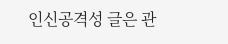인신공격성 글은 관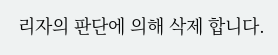리자의 판단에 의해 삭제 합니다.